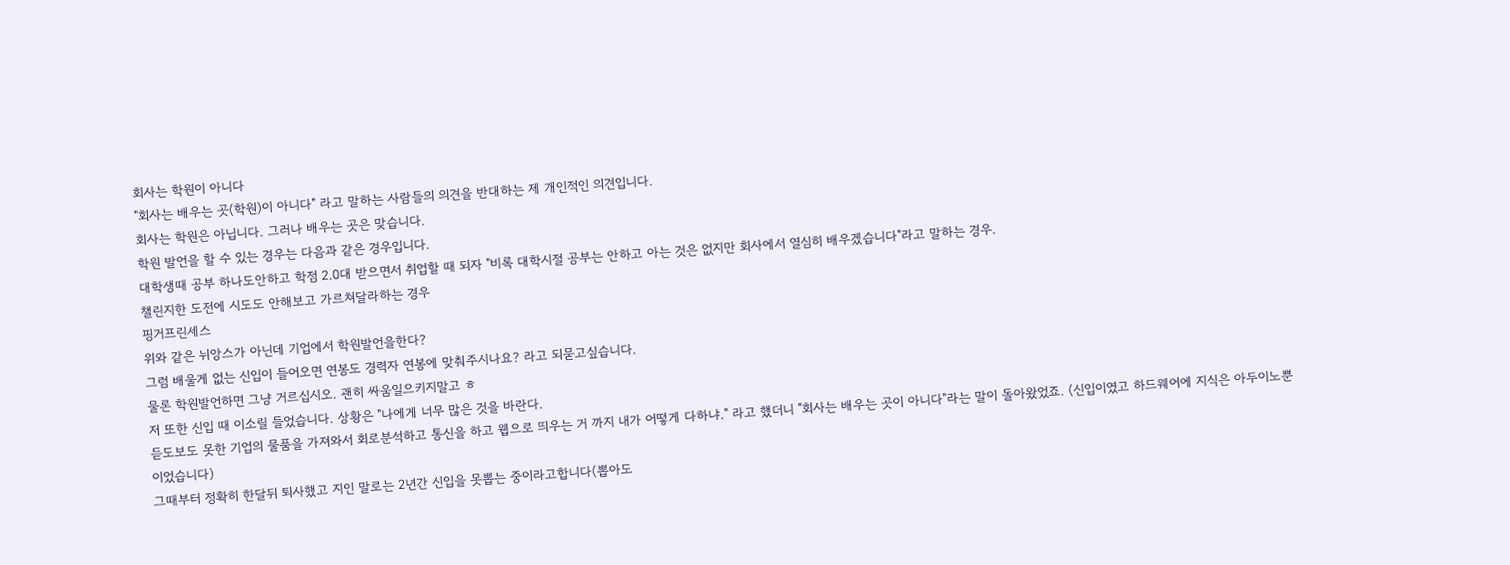회사는 학원이 아니다
"회사는 배우는 곳(학원)이 아니다" 라고 말하는 사람들의 의견을 반대하는 제 개인적인 의견입니다.
회사는 학원은 아닙니다. 그러나 배우는 곳은 맞습니다.
학원 발언을 할 수 있는 경우는 다음과 같은 경우입니다.
대학생때 공부 하나도안하고 학점 2.0대 받으면서 취업할 때 되자 "비록 대학시절 공부는 안하고 아는 것은 없지만 회사에서 열심히 배우겠습니다"라고 말하는 경우.
챌린지한 도전에 시도도 안해보고 가르쳐달라하는 경우
핑거프린세스
위와 같은 뉘앙스가 아닌데 기업에서 학원발언을한다?
그럼 배울게 없는 신입이 들어오면 연봉도 경력자 연봉에 맞춰주시나요? 라고 되묻고싶습니다.
물론 학원발언하면 그냥 거르십시오. 괜히 싸움일으키지말고 ㅎ
저 또한 신입 때 이소릴 들었습니다. 상황은 "나에게 너무 많은 것을 바란다.
듣도보도 못한 기업의 물품을 가져와서 회로분석하고 통신을 하고 웹으로 띄우는 거 까지 내가 어떻게 다하냐." 라고 했더니 "회사는 배우는 곳이 아니다"라는 말이 돌아왔었죠. (신입이였고 하드웨어에 지식은 아두이노뿐이었습니다)
그때부터 정확히 한달뒤 퇴사했고 지인 말로는 2년간 신입을 못뽑는 중이라고합니다(뽑아도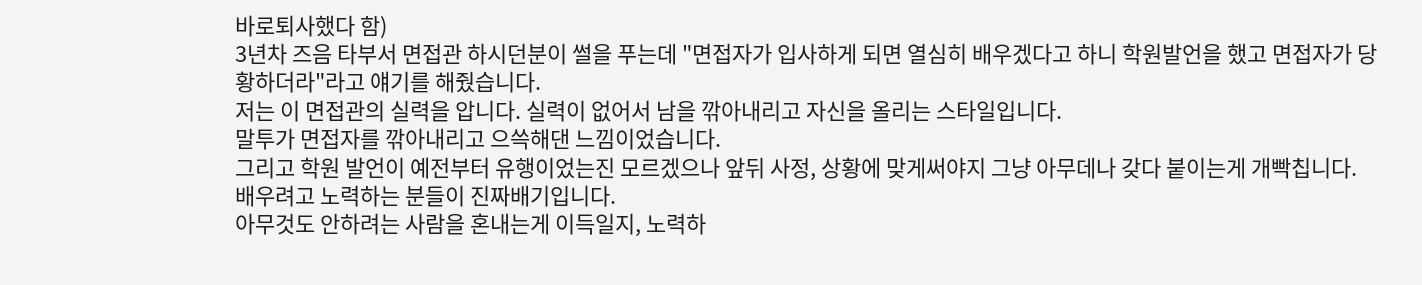바로퇴사했다 함)
3년차 즈음 타부서 면접관 하시던분이 썰을 푸는데 "면접자가 입사하게 되면 열심히 배우겠다고 하니 학원발언을 했고 면접자가 당황하더라"라고 얘기를 해줬습니다.
저는 이 면접관의 실력을 압니다. 실력이 없어서 남을 깎아내리고 자신을 올리는 스타일입니다.
말투가 면접자를 깎아내리고 으쓱해댄 느낌이었습니다.
그리고 학원 발언이 예전부터 유행이었는진 모르겠으나 앞뒤 사정, 상황에 맞게써야지 그냥 아무데나 갖다 붙이는게 개빡칩니다.
배우려고 노력하는 분들이 진짜배기입니다.
아무것도 안하려는 사람을 혼내는게 이득일지, 노력하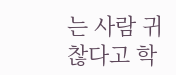는 사람 귀찮다고 학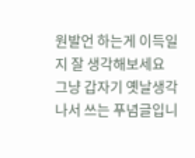원발언 하는게 이득일지 잘 생각해보세요
그냥 갑자기 옛날생각 나서 쓰는 푸념글입니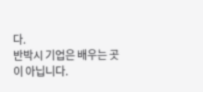다.
반박시 기업은 배우는 곳이 아닙니다.